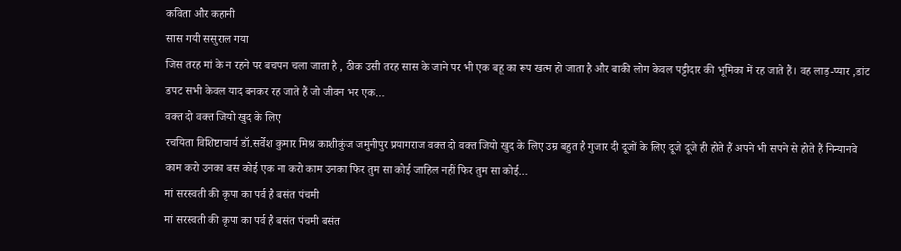कविता और कहानी
सास गयी ससुराल गया
जिस तरह मां के न रहने पर बचपन चला जाता है , ठीक उसी तरह सास के जाने पर भी एक बहू का रूप खत्म हो जाता है और बाकी लोग केवल पट्टीदार की भूमिका में रह जाते हैं। वह लाड़-प्यार ,डांट डपट सभी केवल याद बनकर रह जाते हैं जो जीवन भर एक…
वक्त दो वक्त जियो खुद के लिए
रचयिता विशिष्टाचार्य डॉ.सर्वेश कुमार मिश्र काशीकुंज जमुनीपुर प्रयागराज वक्त दो वक्त जियो खुद के लिए उम्र बहुत है गुजार दी दूजों के लिए दूजे दूजे ही होते हैं अपने भी सपने से होते हैं निन्यानवे काम करो उनका बस कोई एक ना करो काम उनका फिर तुम सा कोई जाहिल नहीं फिर तुम सा कोई…
मां सरस्वती की कृपा का पर्व है बसंत पंचमी
मां सरस्वती की कृपा का पर्व है बसंत पंचमी बसंत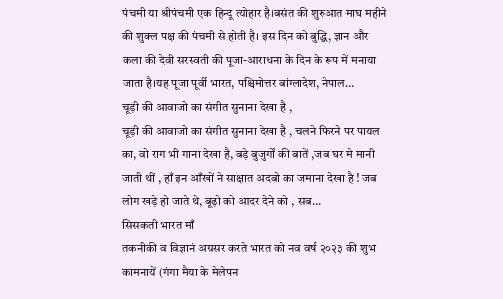पंचमी या श्रीपंचमी एक हिन्दू त्योहार है।बसंत की शुरुआत माघ महीने की शुक्ल पक्ष की पंचमी से होती है। इस दिन को बुद्धि, ज्ञान और कला की देवी सरस्वती की पूजा-आराधना के दिन के रूप में मनाया जाता है।यह पूजा पूर्वी भारत, पश्चिमोत्तर बांग्लादेश, नेपाल…
चूड़ी की आवाजो का संगीत सुनाना देखा है ,
चूड़ी की आवाजो का संगीत सुनाना देखा है , चलने फिरने पर पायल का, वो राग भी गाना देखा है, बड़े बुजुर्गों की बातें ,जब घर मे मानी जाती थीं , हाँ इन आँखों ने साक्षात अदबो का जमाना देखा है ! जब लोग खड़े हो जाते थे, बूढ़ो को आदर देने को , सब…
सिसकती भारत माँ
तकनीकी व विज्ञानं अग्रसर करते भारत को नव वर्ष २०२३ की शुभ कामनायें (गंगा मैया के मेलेपन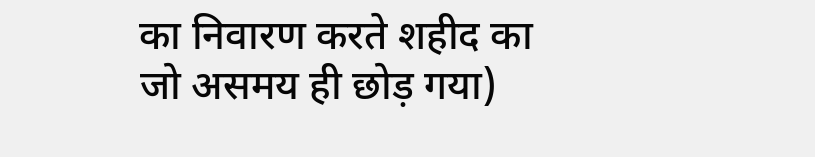का निवारण करते शहीद का जो असमय ही छोड़ गया)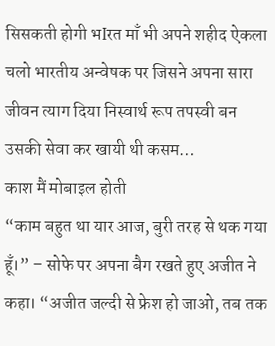सिसकती होगी भIरत माँ भी अपने शहीद ऐकला चलो भारतीय अन्वेषक पर जिसने अपना सारा जीवन त्याग दिया निस्वार्थ रूप तपस्वी बन उसकी सेवा कर खायी थी कसम…
काश मैं मोबाइल होती
“काम बहुत था यार आज, बुरी तरह से थक गया हूँ।” – सोफे पर अपना बैग रखते हुए अजीत ने कहा। “अजीत जल्दी से फ्रेश हो जाओ, तब तक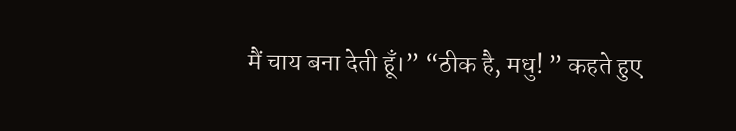मैं चाय बना देती हूँ।” “ठीक है, मधु! ” कहते हुए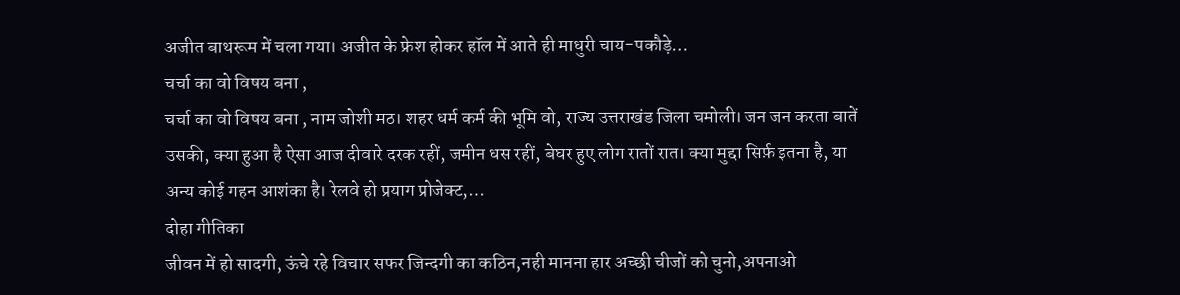अजीत बाथरूम में चला गया। अजीत के फ्रेश होकर हॉल में आते ही माधुरी चाय-पकौड़े…
चर्चा का वो विषय बना ,
चर्चा का वो विषय बना , नाम जोशी मठ। शहर धर्म कर्म की भूमि वो, राज्य उत्तराखंड जिला चमोली। जन जन करता बातें उसकी, क्या हुआ है ऐसा आज दीवारे दरक रहीं, जमीन धस रहीं, बेघर हुए लोग रातों रात। क्या मुद्दा सिर्फ़ इतना है, या अन्य कोई गहन आशंका है। रेलवे हो प्रयाग प्रोजेक्ट,…
दोहा गीतिका
जीवन में हो सादगी, ऊंचे रहे विचार सफर जिन्दगी का कठिन,नही मानना हार अच्छी चीजों को चुनो,अपनाओ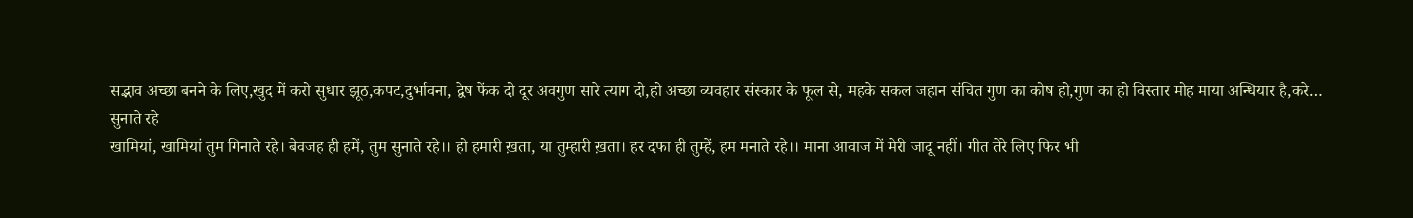सद्भाव अच्छा बनने के लिए,खुद में करो सुधार झूठ,कपट,दुर्भावना, द्वेष फेंक दो दूर अवगुण सारे त्याग दो,हो अच्छा व्यवहार संस्कार के फूल से, महके सकल जहान संचित गुण का कोष हो,गुण का हो विस्तार मोह माया अन्धियार है,करे…
सुनाते रहे
खामियां, खामियां तुम गिनाते रहे। बेवजह ही हमें, तुम सुनाते रहे।। हो हमारी ख़ता, या तुम्हारी ख़ता। हर दफा ही तुम्हें, हम मनाते रहे।। माना आवाज में मेरी जादू नहीं। गीत तेरे लिए फिर भी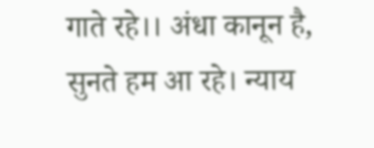गाते रहे।। अंधा कानून है, सुनते हम आ रहे। न्याय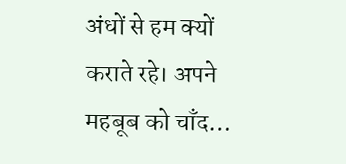अंधों से हम क्यों कराते रहे। अपने महबूब को चाँद…